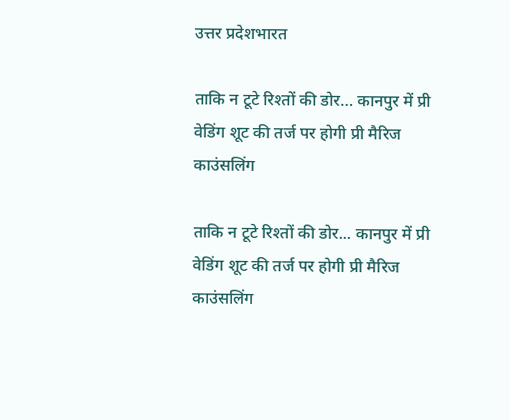उत्तर प्रदेशभारत

ताकि न टूटे रिश्तों की डोर… कानपुर में प्री वेडिंग शूट की तर्ज पर होगी प्री मैरिज काउंसलिंग

ताकि न टूटे रिश्तों की डोर... कानपुर में प्री वेडिंग शूट की तर्ज पर होगी प्री मैरिज काउंसलिंग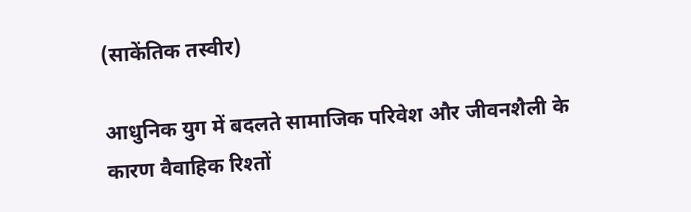(साकेंतिक तस्वीर)

आधुनिक युग में बदलते सामाजिक परिवेश और जीवनशैली के कारण वैवाहिक रिश्तों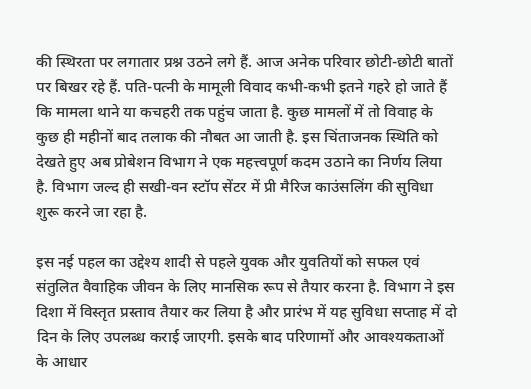की स्थिरता पर लगातार प्रश्न उठने लगे हैं. आज अनेक परिवार छोटी-छोटी बातों पर बिखर रहे हैं. पति-पत्नी के मामूली विवाद कभी-कभी इतने गहरे हो जाते हैं कि मामला थाने या कचहरी तक पहुंच जाता है. कुछ मामलों में तो विवाह के कुछ ही महीनों बाद तलाक की नौबत आ जाती है. इस चिंताजनक स्थिति को देखते हुए अब प्रोबेशन विभाग ने एक महत्त्वपूर्ण कदम उठाने का निर्णय लिया है. विभाग जल्द ही सखी-वन स्टॉप सेंटर में प्री मैरिज काउंसलिंग की सुविधा शुरू करने जा रहा है.

इस नई पहल का उद्देश्य शादी से पहले युवक और युवतियों को सफल एवं संतुलित वैवाहिक जीवन के लिए मानसिक रूप से तैयार करना है. विभाग ने इस दिशा में विस्तृत प्रस्ताव तैयार कर लिया है और प्रारंभ में यह सुविधा सप्ताह में दो दिन के लिए उपलब्ध कराई जाएगी. इसके बाद परिणामों और आवश्यकताओं के आधार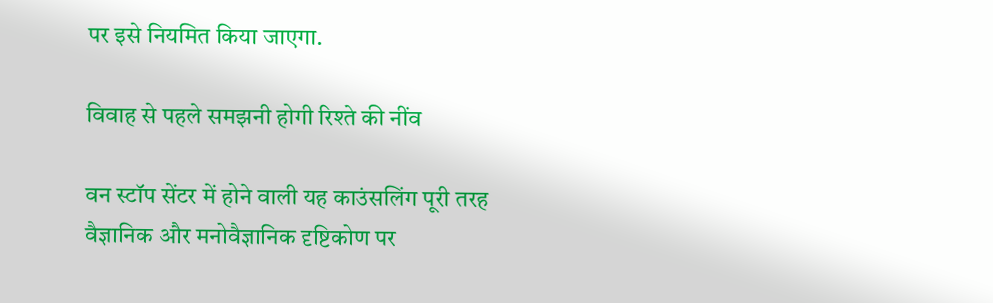पर इसे नियमित किया जाएगा.

विवाह से पहले समझनी होगी रिश्ते की नींव

वन स्टॉप सेंटर में होने वाली यह काउंसलिंग पूरी तरह वैज्ञानिक और मनोवैज्ञानिक दृष्टिकोण पर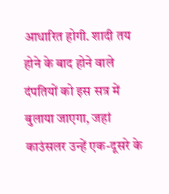आधारित होगी. शादी तय होने के बाद होने वाले दंपतियों को इस सत्र में बुलाया जाएगा, जहां काउंसलर उन्हें एक-दूसरे के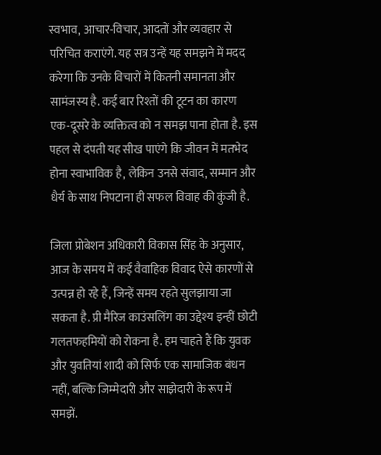स्वभाव, आचार-विचार, आदतों और व्यवहार से परिचित कराएंगे. यह सत्र उन्हें यह समझने में मदद करेगा कि उनके विचारों में कितनी समानता और सामंजस्य है. कई बार रिश्तों की टूटन का कारण एक-दूसरे के व्यक्तित्व को न समझ पाना होता है. इस पहल से दंपती यह सीख पाएंगे कि जीवन में मतभेद होना स्वाभाविक है, लेकिन उनसे संवाद, सम्मान और धैर्य के साथ निपटाना ही सफल विवाह की कुंजी है.

जिला प्रोबेशन अधिकारी विकास सिंह के अनुसार, आज के समय में कई वैवाहिक विवाद ऐसे कारणों से उत्पन्न हो रहे हैं, जिन्हें समय रहते सुलझाया जा सकता है. प्री मैरिज काउंसलिंग का उद्देश्य इन्हीं छोटी गलतफहमियों को रोकना है. हम चाहते हैं कि युवक और युवतियां शादी को सिर्फ एक सामाजिक बंधन नहीं, बल्कि जिम्मेदारी और साझेदारी के रूप में समझें.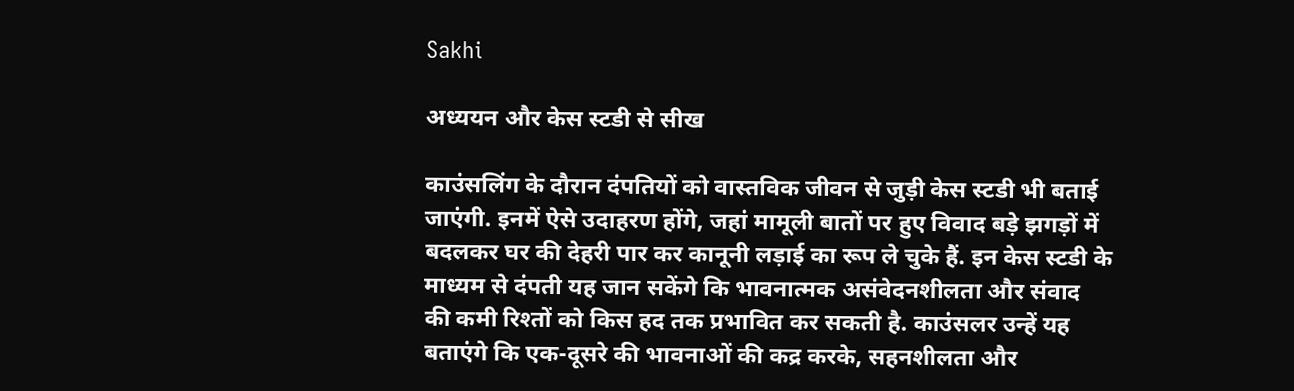Sakhi

अध्ययन और केस स्टडी से सीख

काउंसलिंग के दौरान दंपतियों को वास्तविक जीवन से जुड़ी केस स्टडी भी बताई जाएंगी. इनमें ऐसे उदाहरण होंगे, जहां मामूली बातों पर हुए विवाद बड़े झगड़ों में बदलकर घर की देहरी पार कर कानूनी लड़ाई का रूप ले चुके हैं. इन केस स्टडी के माध्यम से दंपती यह जान सकेंगे कि भावनात्मक असंवेदनशीलता और संवाद की कमी रिश्तों को किस हद तक प्रभावित कर सकती है. काउंसलर उन्हें यह बताएंगे कि एक-दूसरे की भावनाओं की कद्र करके, सहनशीलता और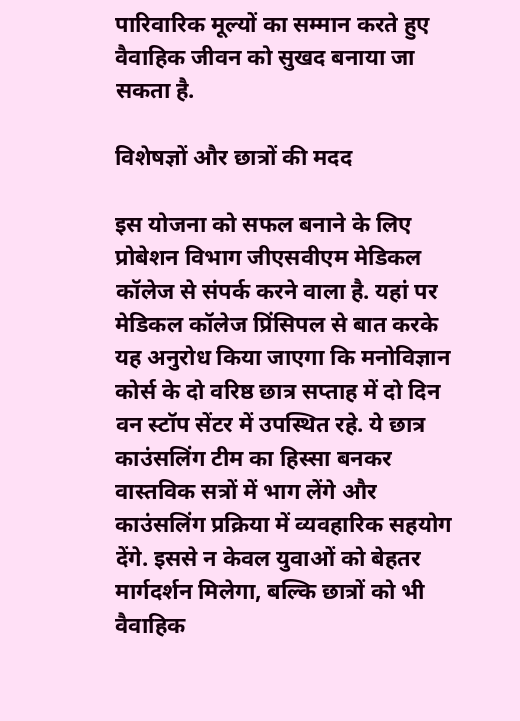पारिवारिक मूल्यों का सम्मान करते हुए वैवाहिक जीवन को सुखद बनाया जा सकता है.

विशेषज्ञों और छात्रों की मदद

इस योजना को सफल बनाने के लिए प्रोबेशन विभाग जीएसवीएम मेडिकल कॉलेज से संपर्क करने वाला है. यहां पर मेडिकल कॉलेज प्रिंसिपल से बात करके यह अनुरोध किया जाएगा कि मनोविज्ञान कोर्स के दो वरिष्ठ छात्र सप्ताह में दो दिन वन स्टॉप सेंटर में उपस्थित रहे. ये छात्र काउंसलिंग टीम का हिस्सा बनकर वास्तविक सत्रों में भाग लेंगे और काउंसलिंग प्रक्रिया में व्यवहारिक सहयोग देंगे. इससे न केवल युवाओं को बेहतर मार्गदर्शन मिलेगा, बल्कि छात्रों को भी वैवाहिक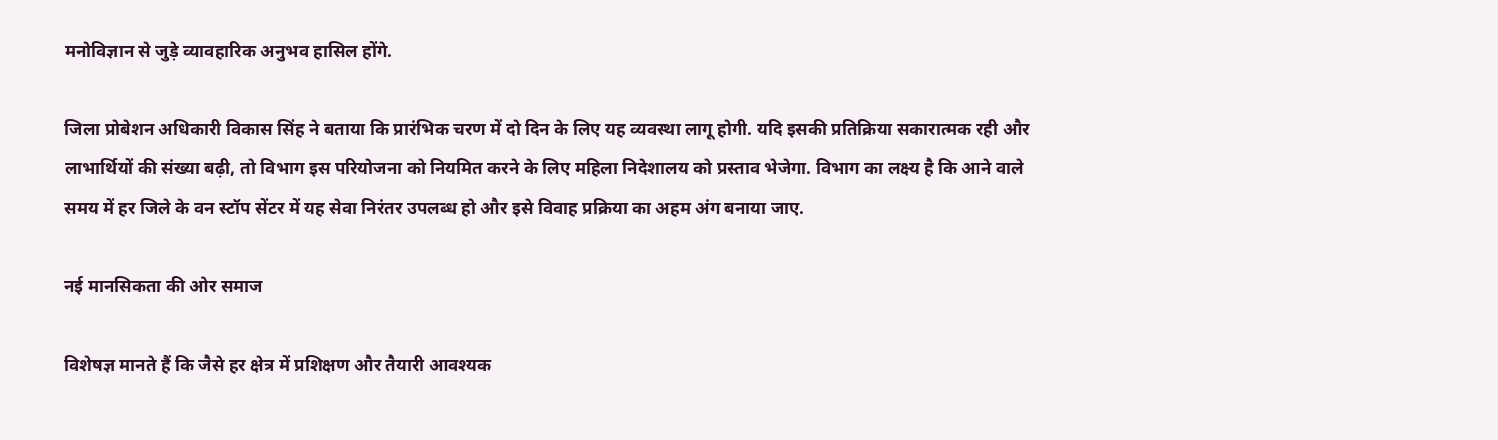मनोविज्ञान से जुड़े व्यावहारिक अनुभव हासिल होंगे.

जिला प्रोबेशन अधिकारी विकास सिंह ने बताया कि प्रारंभिक चरण में दो दिन के लिए यह व्यवस्था लागू होगी. यदि इसकी प्रतिक्रिया सकारात्मक रही और लाभार्थियों की संख्या बढ़ी, तो विभाग इस परियोजना को नियमित करने के लिए महिला निदेशालय को प्रस्ताव भेजेगा. विभाग का लक्ष्य है कि आने वाले समय में हर जिले के वन स्टॉप सेंटर में यह सेवा निरंतर उपलब्ध हो और इसे विवाह प्रक्रिया का अहम अंग बनाया जाए.

नई मानसिकता की ओर समाज

विशेषज्ञ मानते हैं कि जैसे हर क्षेत्र में प्रशिक्षण और तैयारी आवश्यक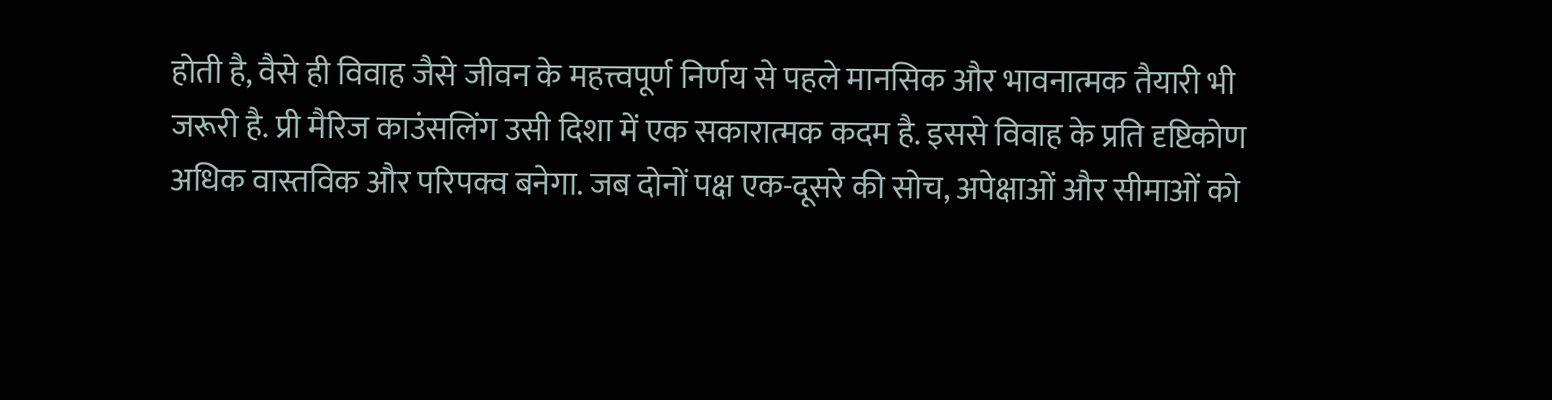होती है, वैसे ही विवाह जैसे जीवन के महत्त्वपूर्ण निर्णय से पहले मानसिक और भावनात्मक तैयारी भी जरूरी है. प्री मैरिज काउंसलिंग उसी दिशा में एक सकारात्मक कदम है. इससे विवाह के प्रति दृष्टिकोण अधिक वास्तविक और परिपक्व बनेगा. जब दोनों पक्ष एक-दूसरे की सोच, अपेक्षाओं और सीमाओं को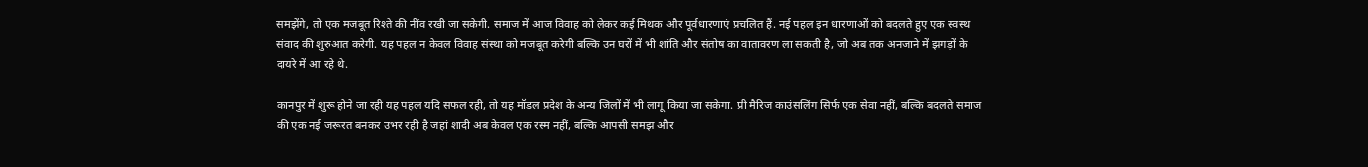समझेंगे, तो एक मजबूत रिश्ते की नींव रखी जा सकेगी. समाज में आज विवाह को लेकर कई मिथक और पूर्वधारणाएं प्रचलित हैं. नई पहल इन धारणाओं को बदलते हुए एक स्वस्थ संवाद की शुरुआत करेगी. यह पहल न केवल विवाह संस्था को मजबूत करेगी बल्कि उन घरों में भी शांति और संतोष का वातावरण ला सकती है, जो अब तक अनजाने में झगड़ों के दायरे में आ रहे थे.

कानपुर में शुरू होने जा रही यह पहल यदि सफल रही, तो यह मॉडल प्रदेश के अन्य जिलों में भी लागू किया जा सकेगा. प्री मैरिज काउंसलिंग सिर्फ एक सेवा नहीं, बल्कि बदलते समाज की एक नई जरूरत बनकर उभर रही है जहां शादी अब केवल एक रस्म नहीं, बल्कि आपसी समझ और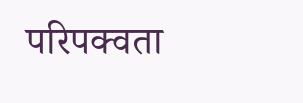परिपक्वता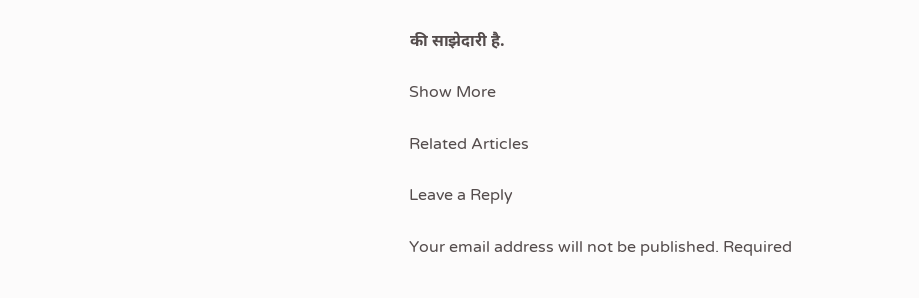की साझेदारी है.

Show More

Related Articles

Leave a Reply

Your email address will not be published. Required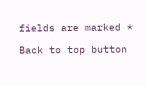fields are marked *

Back to top button